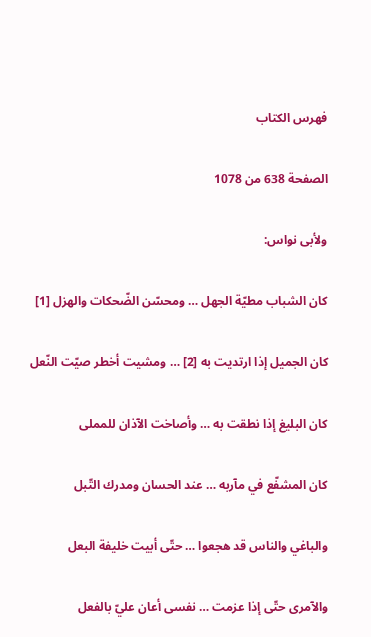فهرس الكتاب

الصفحة 638 من 1078

ولأبى نواس:

كان الشباب مطيّة الجهل … ومحسّن الضّحكات والهزل [1]

كان الجميل إذا ارتديت به [2] … ومشيت أخطر صيّت النّعل

كان البليغ إذا نطقت به … وأصاخت الآذان للمملى

كان المشفّع في مآربه … عند الحسان ومدرك التّبل

والباغي والناس قد هجعوا … حتّى أبيت خليفة البعل

والآمرى حتّى إذا عزمت … نفسى أعان عليّ بالفعل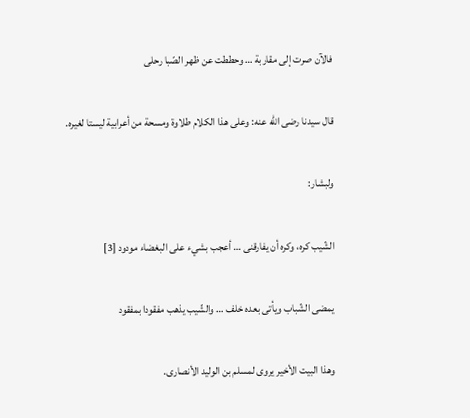فالآن صرت إلى مقاربة … وحططت عن ظهر الصّبا رحلى

قال سيدنا رضى الله عنه: وعلى هذا الكلام طلاوة ومسحة من أعرابية ليستا لغيره.

ولبشار:

الشّيب كره، وكره أن يفارقنى … أعجب بشيء على البغضاء مودود [3]

يمضى الشّباب ويأتى بعده خلف … والشّيب يذهب مفقودا بمفقود

وهذا البيت الأخير يروى لمسلم بن الوليد الأنصارى.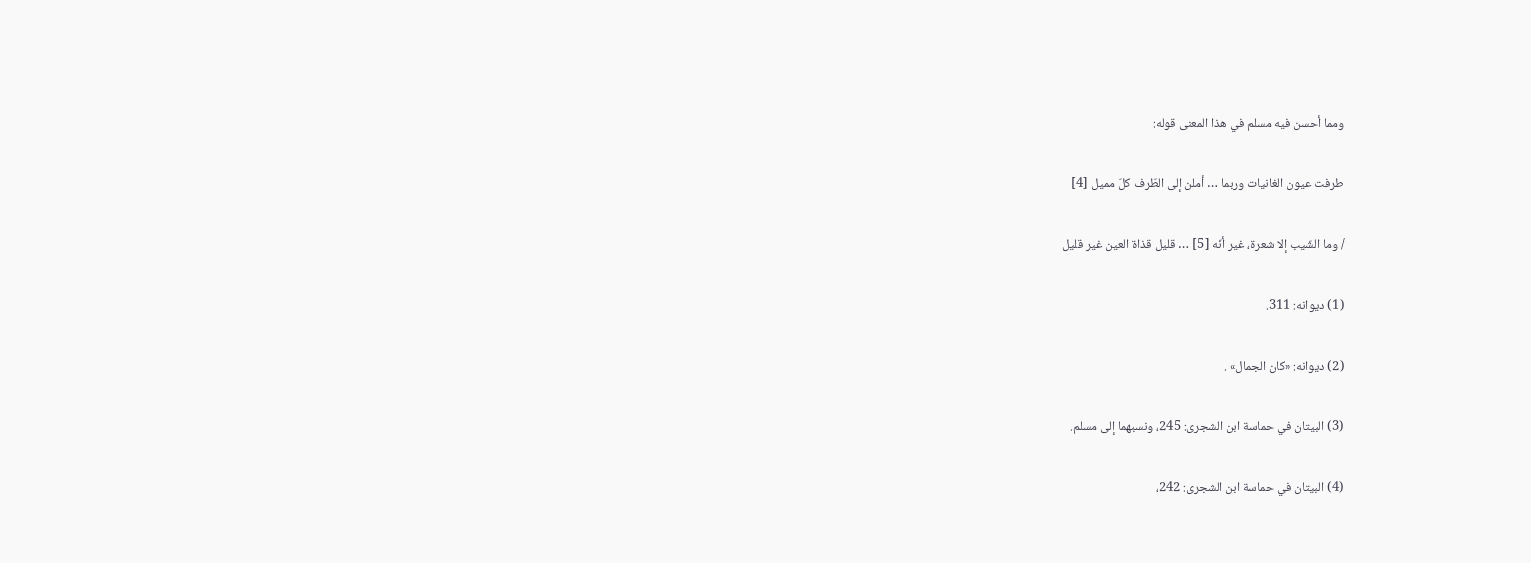ومما أحسن فيه مسلم في هذا المعنى قوله:

طرفت عيون الغانيات وربما … أملن إلى الطّرف كلّ مميل [4]

/ وما الشّيب إلا شعرة، غير أنّه [5] … قليل قذاة العين غير قليل

(1) ديوانه: 311.

(2) ديوانه: «كان الجمال» .

(3) البيتان في حماسة ابن الشجرى: 245، ونسبهما إلى مسلم.

(4) البيتان في حماسة ابن الشجرى: 242،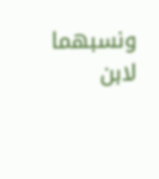ونسبهما لابن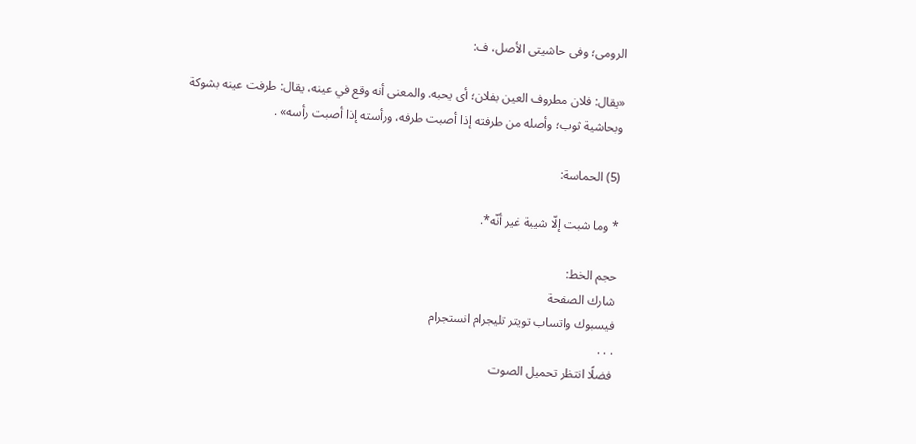الرومى؛ وفى حاشيتى الأصل، ف:

«يقال: فلان مطروف العين بفلان؛ أى يحبه. والمعنى أنه وقع في عينه، يقال: طرفت عينه بشوكة وبحاشية ثوب؛ وأصله من طرفته إذا أصبت طرفه، ورأسته إذا أصبت رأسه» .

(5) الحماسة:

* وما شبت إلّا شيبة غير أنّه*.

حجم الخط:
شارك الصفحة
فيسبوك واتساب تويتر تليجرام انستجرام
. . .
فضلًا انتظر تحميل الصوت